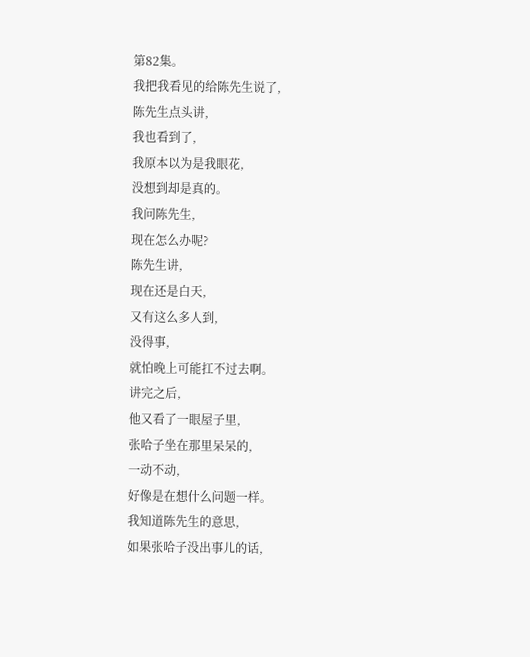第82集。
我把我看见的给陈先生说了,
陈先生点头讲,
我也看到了,
我原本以为是我眼花,
没想到却是真的。
我问陈先生,
现在怎么办呢?
陈先生讲,
现在还是白天,
又有这么多人到,
没得事,
就怕晚上可能扛不过去啊。
讲完之后,
他又看了一眼屋子里,
张哈子坐在那里呆呆的,
一动不动,
好像是在想什么问题一样。
我知道陈先生的意思,
如果张哈子没出事儿的话,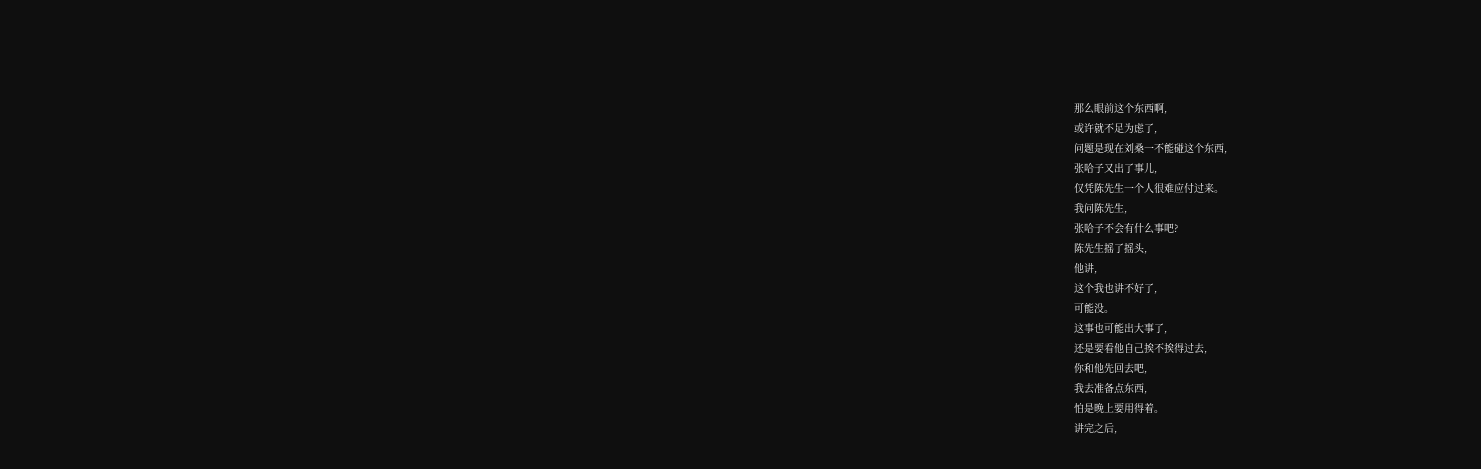那么眼前这个东西啊,
或许就不足为虑了,
问题是现在刘桑一不能碰这个东西,
张哈子又出了事儿,
仅凭陈先生一个人很难应付过来。
我问陈先生,
张哈子不会有什么事吧?
陈先生摇了摇头,
他讲,
这个我也讲不好了,
可能没。
这事也可能出大事了,
还是要看他自己挨不挨得过去,
你和他先回去吧,
我去准备点东西,
怕是晚上要用得着。
讲完之后,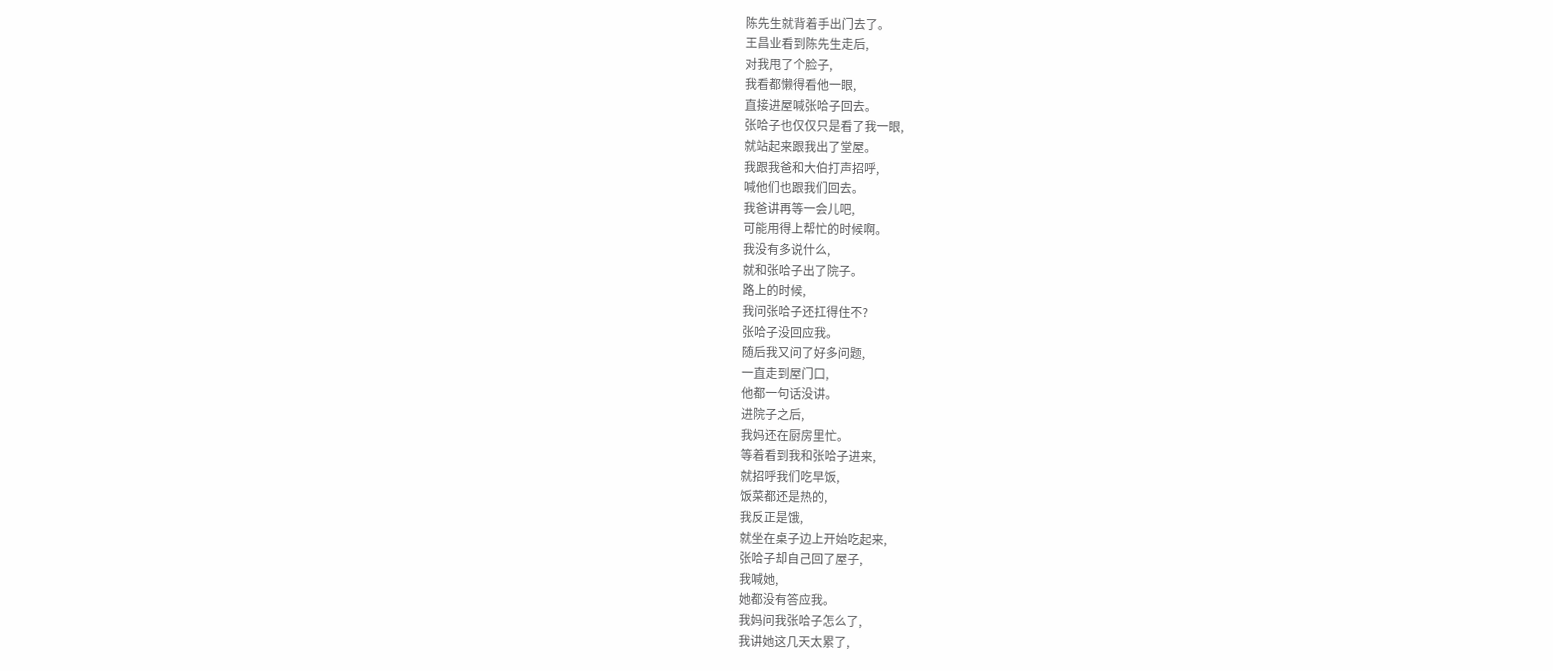陈先生就背着手出门去了。
王昌业看到陈先生走后,
对我甩了个脸子,
我看都懒得看他一眼,
直接进屋喊张哈子回去。
张哈子也仅仅只是看了我一眼,
就站起来跟我出了堂屋。
我跟我爸和大伯打声招呼,
喊他们也跟我们回去。
我爸讲再等一会儿吧,
可能用得上帮忙的时候啊。
我没有多说什么,
就和张哈子出了院子。
路上的时候,
我问张哈子还扛得住不?
张哈子没回应我。
随后我又问了好多问题,
一直走到屋门口,
他都一句话没讲。
进院子之后,
我妈还在厨房里忙。
等着看到我和张哈子进来,
就招呼我们吃早饭,
饭菜都还是热的,
我反正是饿,
就坐在桌子边上开始吃起来,
张哈子却自己回了屋子,
我喊她,
她都没有答应我。
我妈问我张哈子怎么了,
我讲她这几天太累了,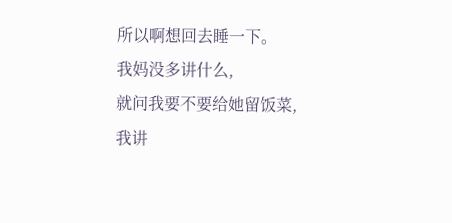所以啊想回去睡一下。
我妈没多讲什么,
就问我要不要给她留饭菜,
我讲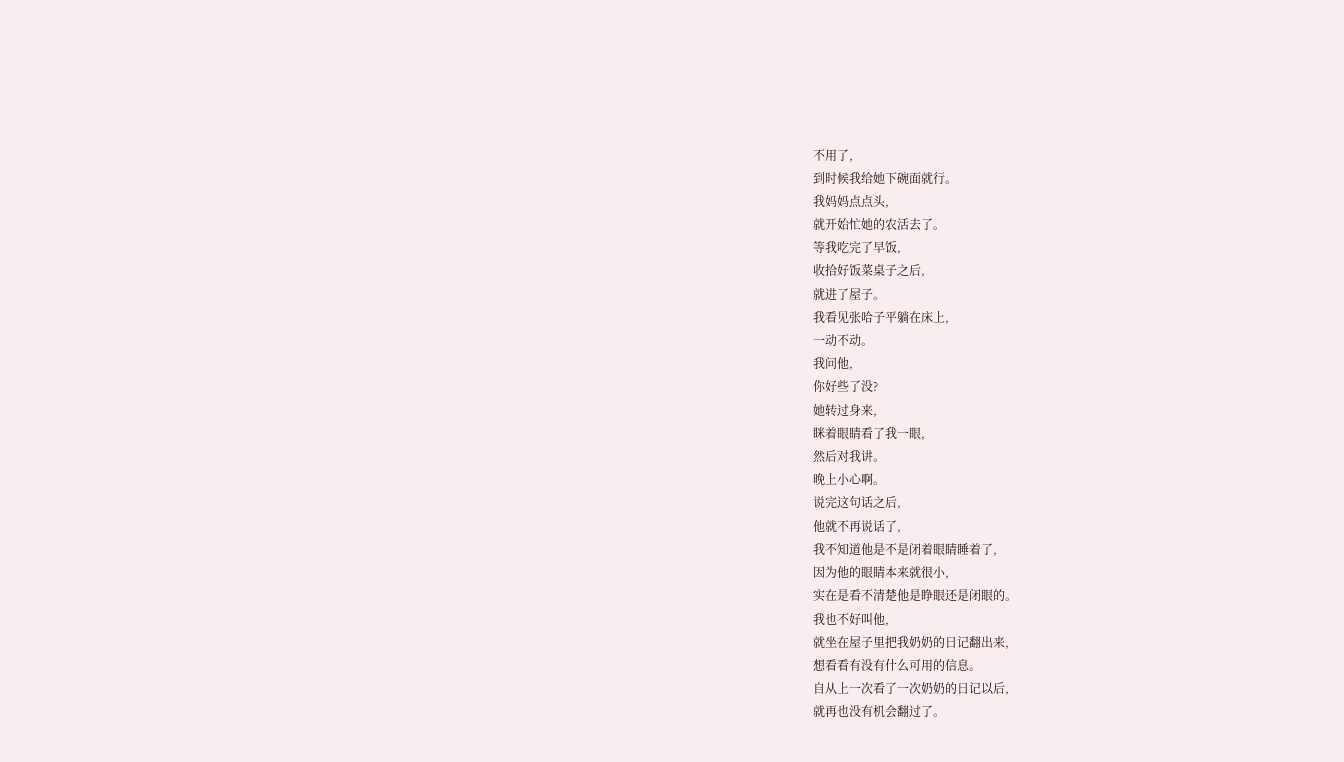不用了,
到时候我给她下碗面就行。
我妈妈点点头,
就开始忙她的农活去了。
等我吃完了早饭,
收拾好饭菜桌子之后,
就进了屋子。
我看见张哈子平躺在床上,
一动不动。
我问他,
你好些了没?
她转过身来,
眯着眼睛看了我一眼,
然后对我讲。
晚上小心啊。
说完这句话之后,
他就不再说话了,
我不知道他是不是闭着眼睛睡着了,
因为他的眼睛本来就很小,
实在是看不清楚他是睁眼还是闭眼的。
我也不好叫他,
就坐在屋子里把我奶奶的日记翻出来,
想看看有没有什么可用的信息。
自从上一次看了一次奶奶的日记以后,
就再也没有机会翻过了。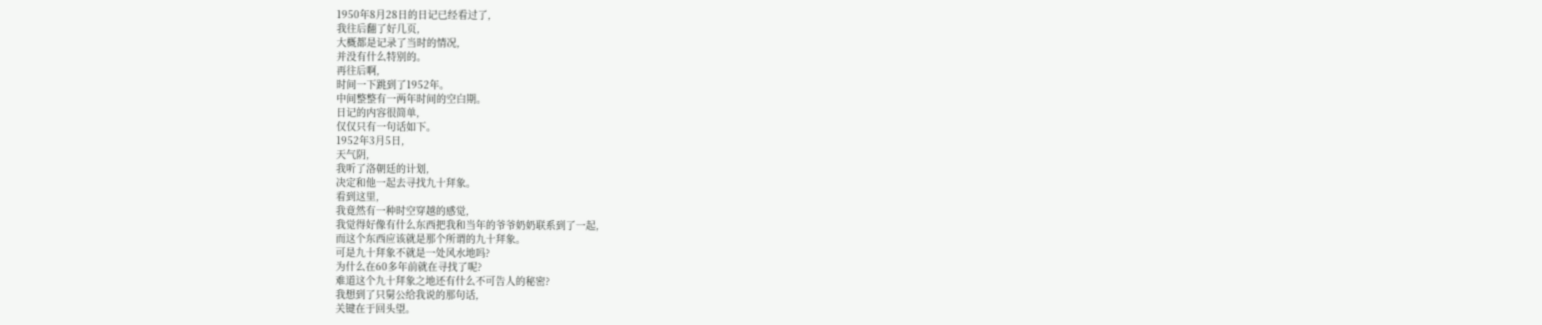1950年8月28日的日记已经看过了,
我往后翻了好几页,
大概都是记录了当时的情况,
并没有什么特别的。
再往后啊,
时间一下跳到了1952年。
中间整整有一两年时间的空白期。
日记的内容很简单,
仅仅只有一句话如下。
1952年3月5日,
天气阴,
我听了洛朝廷的计划,
决定和他一起去寻找九十拜象。
看到这里,
我竟然有一种时空穿越的感觉,
我觉得好像有什么东西把我和当年的爷爷奶奶联系到了一起,
而这个东西应该就是那个所谓的九十拜象。
可是九十拜象不就是一处风水地吗?
为什么在60多年前就在寻找了呢?
难道这个九十拜象之地还有什么不可告人的秘密?
我想到了只舅公给我说的那句话,
关键在于回头望。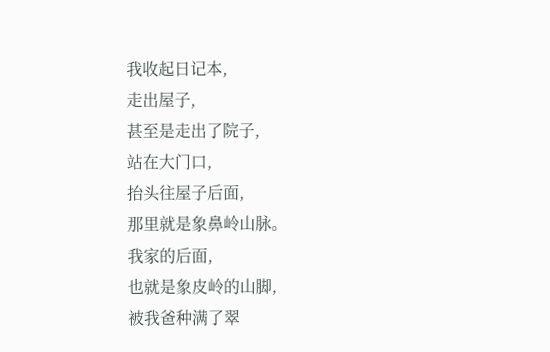我收起日记本,
走出屋子,
甚至是走出了院子,
站在大门口,
抬头往屋子后面,
那里就是象鼻岭山脉。
我家的后面,
也就是象皮岭的山脚,
被我爸种满了翠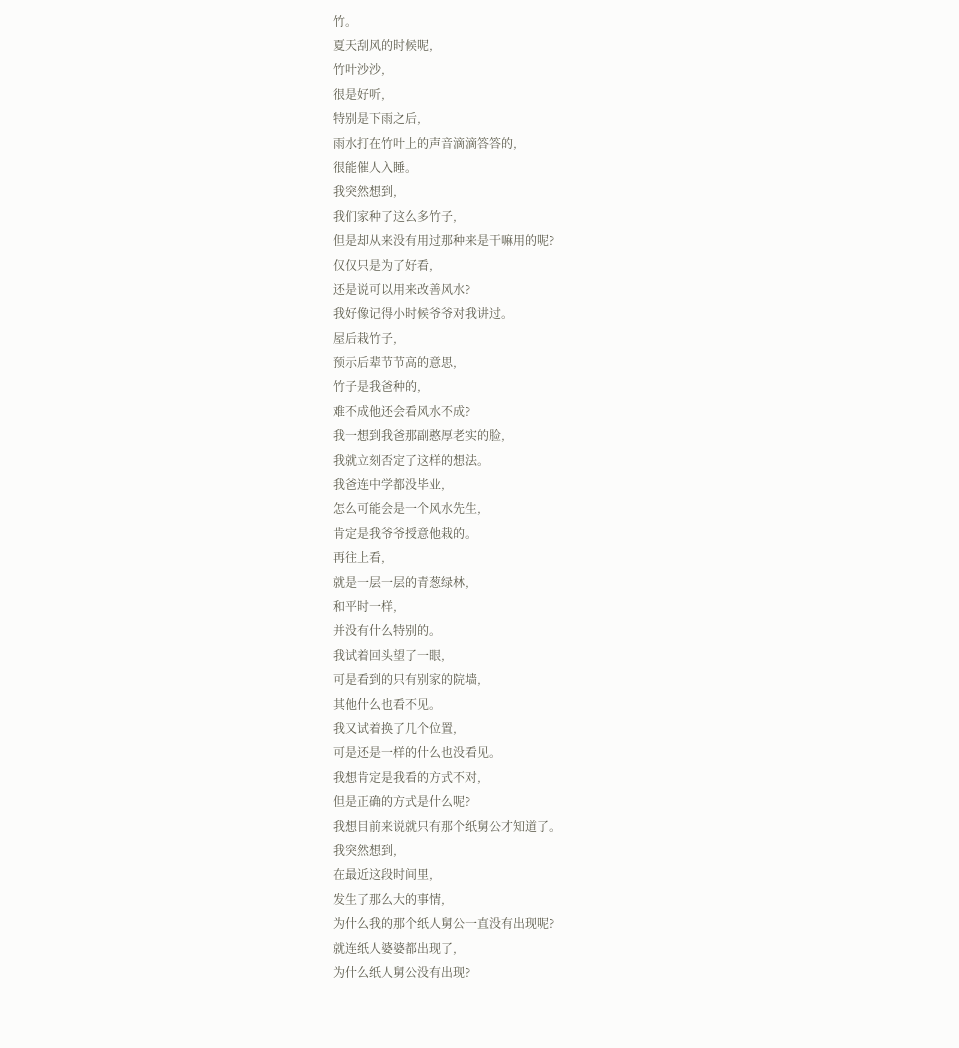竹。
夏天刮风的时候呢,
竹叶沙沙,
很是好听,
特别是下雨之后,
雨水打在竹叶上的声音滴滴答答的,
很能催人入睡。
我突然想到,
我们家种了这么多竹子,
但是却从来没有用过那种来是干嘛用的呢?
仅仅只是为了好看,
还是说可以用来改善风水?
我好像记得小时候爷爷对我讲过。
屋后栽竹子,
预示后辈节节高的意思,
竹子是我爸种的,
难不成他还会看风水不成?
我一想到我爸那副憨厚老实的脸,
我就立刻否定了这样的想法。
我爸连中学都没毕业,
怎么可能会是一个风水先生,
肯定是我爷爷授意他栽的。
再往上看,
就是一层一层的青葱绿林,
和平时一样,
并没有什么特别的。
我试着回头望了一眼,
可是看到的只有别家的院墙,
其他什么也看不见。
我又试着换了几个位置,
可是还是一样的什么也没看见。
我想肯定是我看的方式不对,
但是正确的方式是什么呢?
我想目前来说就只有那个纸舅公才知道了。
我突然想到,
在最近这段时间里,
发生了那么大的事情,
为什么我的那个纸人舅公一直没有出现呢?
就连纸人婆婆都出现了,
为什么纸人舅公没有出现?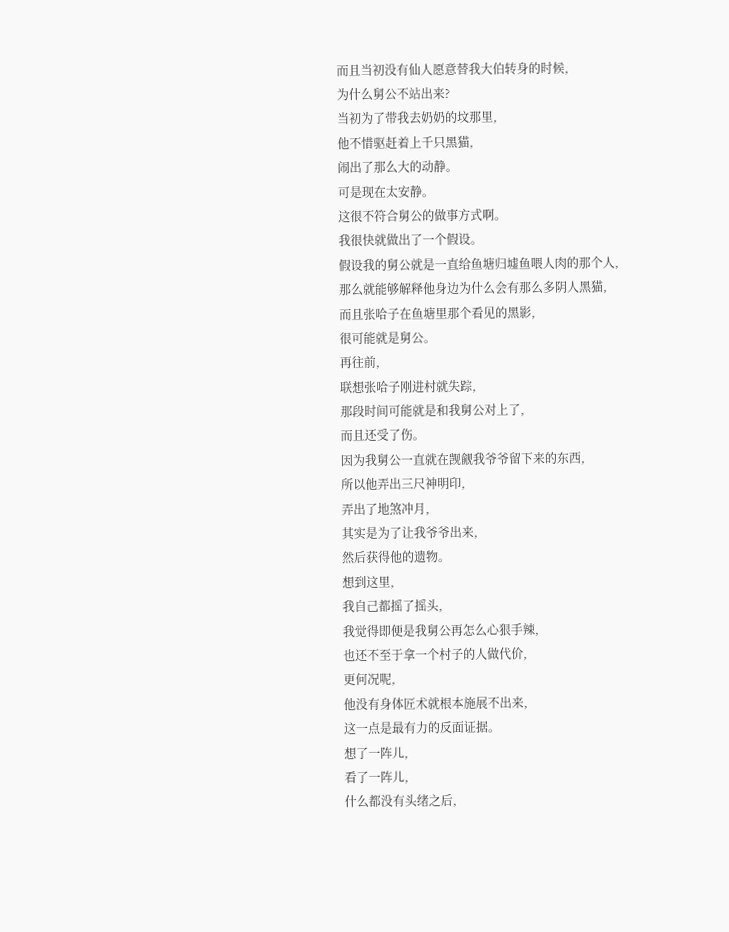而且当初没有仙人愿意替我大伯转身的时候,
为什么舅公不站出来?
当初为了带我去奶奶的坟那里,
他不惜驱赶着上千只黑猫,
闹出了那么大的动静。
可是现在太安静。
这很不符合舅公的做事方式啊。
我很快就做出了一个假设。
假设我的舅公就是一直给鱼塘归墟鱼喂人肉的那个人,
那么就能够解释他身边为什么会有那么多阴人黑猫,
而且张哈子在鱼塘里那个看见的黑影,
很可能就是舅公。
再往前,
联想张哈子刚进村就失踪,
那段时间可能就是和我舅公对上了,
而且还受了伤。
因为我舅公一直就在觊觎我爷爷留下来的东西,
所以他弄出三尺神明印,
弄出了地煞冲月,
其实是为了让我爷爷出来,
然后获得他的遗物。
想到这里,
我自己都摇了摇头,
我觉得即便是我舅公再怎么心狠手辣,
也还不至于拿一个村子的人做代价,
更何况呢,
他没有身体匠术就根本施展不出来,
这一点是最有力的反面证据。
想了一阵儿,
看了一阵儿,
什么都没有头绪之后,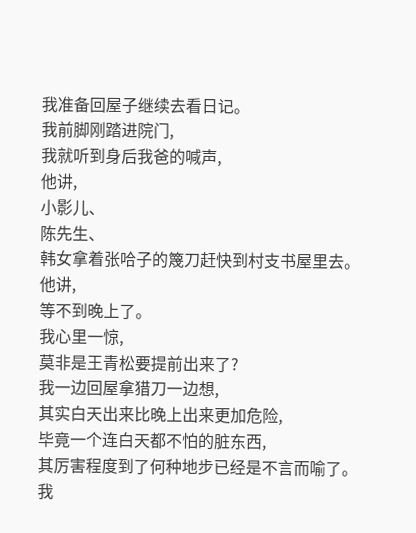我准备回屋子继续去看日记。
我前脚刚踏进院门,
我就听到身后我爸的喊声,
他讲,
小影儿、
陈先生、
韩女拿着张哈子的篾刀赶快到村支书屋里去。
他讲,
等不到晚上了。
我心里一惊,
莫非是王青松要提前出来了?
我一边回屋拿猎刀一边想,
其实白天出来比晚上出来更加危险,
毕竟一个连白天都不怕的脏东西,
其厉害程度到了何种地步已经是不言而喻了。
我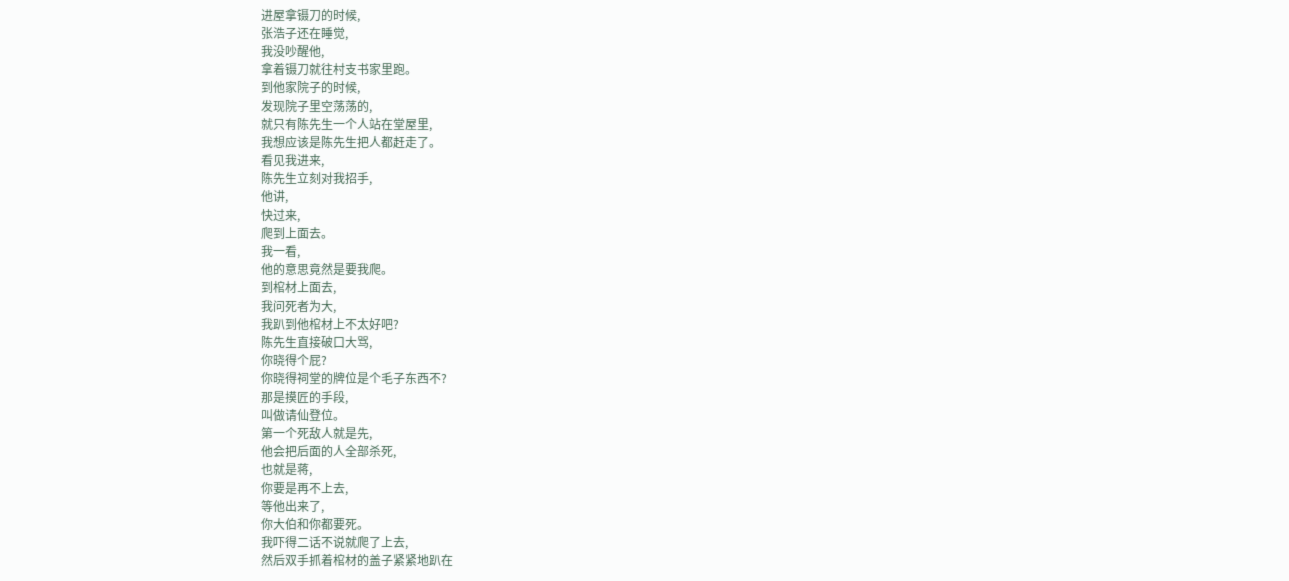进屋拿镊刀的时候,
张浩子还在睡觉,
我没吵醒他,
拿着镊刀就往村支书家里跑。
到他家院子的时候,
发现院子里空荡荡的,
就只有陈先生一个人站在堂屋里,
我想应该是陈先生把人都赶走了。
看见我进来,
陈先生立刻对我招手,
他讲,
快过来,
爬到上面去。
我一看,
他的意思竟然是要我爬。
到棺材上面去,
我问死者为大,
我趴到他棺材上不太好吧?
陈先生直接破口大骂,
你晓得个屁?
你晓得祠堂的牌位是个毛子东西不?
那是摸匠的手段,
叫做请仙登位。
第一个死敌人就是先,
他会把后面的人全部杀死,
也就是蒋,
你要是再不上去,
等他出来了,
你大伯和你都要死。
我吓得二话不说就爬了上去,
然后双手抓着棺材的盖子紧紧地趴在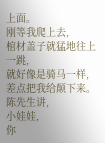上面。
刚等我爬上去,
棺材盖子就猛地往上一跳,
就好像是骑马一样,
差点把我给颠下来。
陈先生讲,
小娃娃,
你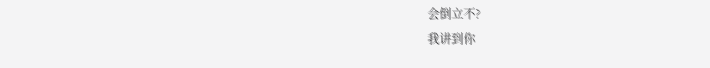会倒立不?
我讲到你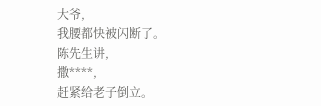大爷,
我腰都快被闪断了。
陈先生讲,
撒****,
赶紧给老子倒立。